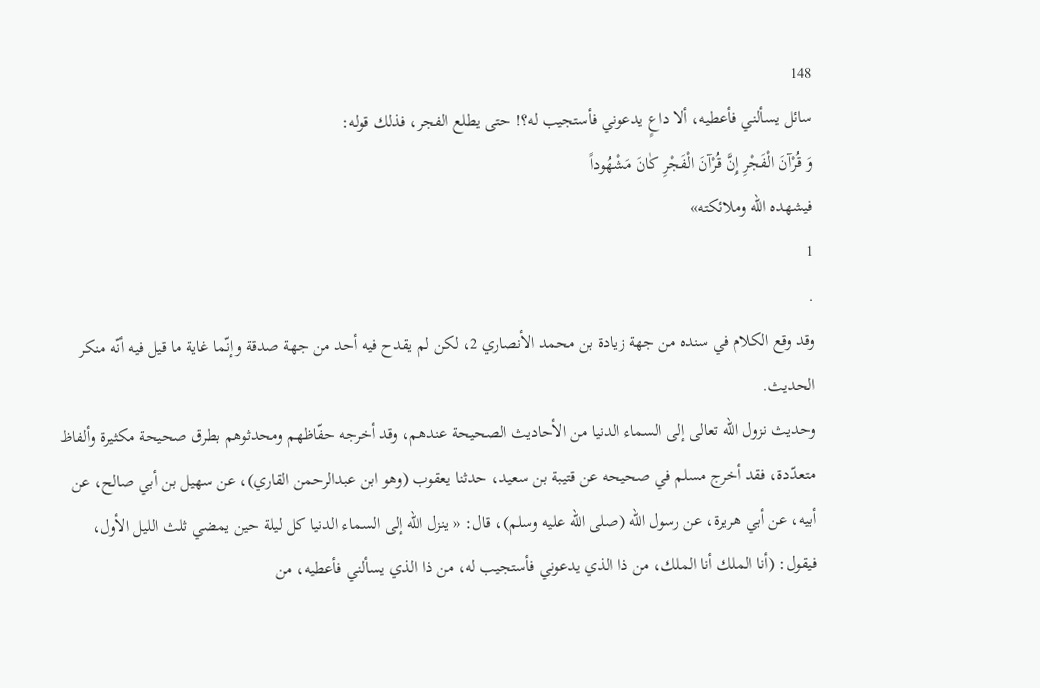148
سائل يسألني فأعطيه، ألا داعٍ يدعوني فأستجيب له؟! حتى يطلع الفجر، فذلك قوله:
وَ قُرْآنَ الْفَجْرِ إِنَّ قُرْآنَ الْفَجْرِ كٰانَ مَشْهُوداً
فيشهده الله وملائكته»
1
.
وقد وقع الكلام في سنده من جهة زيادة بن محمد الأنصاري 2، لكن لم يقدح فيه أحد من جهة صدقة وإنّما غاية ما قيل فيه أنّه منكر الحديث.
وحديث نزول الله تعالى إلى السماء الدنيا من الأحاديث الصحيحة عندهم، وقد أخرجه حفّاظهم ومحدثوهم بطرق صحيحة مكثيرة وألفاظ متعدّدة، فقد أخرج مسلم في صحيحه عن قتيبة بن سعيد، حدثنا يعقوب (وهو ابن عبدالرحمن القاري)، عن سهيل بن أبي صالح، عن أبيه، عن أبي هريرة، عن رسول الله (صلى الله عليه وسلم)، قال: « ينزل الله إلى السماء الدنيا كل ليلة حين يمضي ثلث الليل الأول، فيقول: (أنا الملك أنا الملك، من ذا الذي يدعوني فأستجيب له، من ذا الذي يسألني فأعطيه، من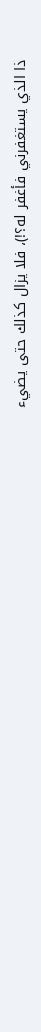ذا الذي يستغفرني فأغفر له؟!)، فلا يزال كذلك حتى يضيء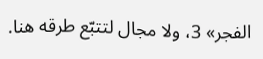الفجر» 3، ولا مجال لتتبّع طرقه هنا.